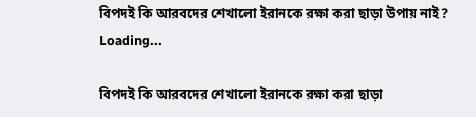বিপদই কি আরবদের শেখালো ইরানকে রক্ষা করা ছাড়া উপায় নাই?
Loading...

বিপদই কি আরবদের শেখালো ইরানকে রক্ষা করা ছাড়া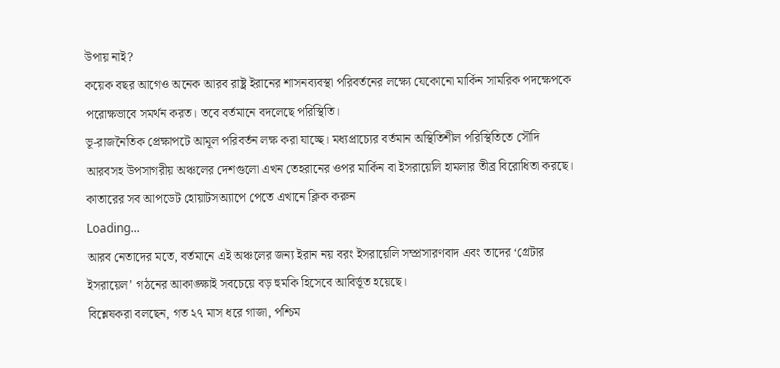উপায় নাই?
কয়েক বছর আগেও অনেক আরব রাষ্ট্র ইরানের শাসনব্যবস্থা পরিবর্তনের লক্ষ্যে যেকোনো মার্কিন সামরিক পদক্ষেপকে পরোক্ষভাবে সমর্থন করত। তবে বর্তমানে বদলেছে পরিস্থিতি।
ভূ-রাজনৈতিক প্রেক্ষাপটে আমূল পরিবর্তন লক্ষ করা যাচ্ছে। মধ্যপ্রাচ্যের বর্তমান অস্থিতিশীল পরিস্থিতিতে সৌদি আরবসহ উপসাগরীয় অঞ্চলের দেশগুলো এখন তেহরানের ওপর মার্কিন বা ইসরায়েলি হামলার তীব্র বিরোধিতা করছে।
কাতারের সব আপডেট হোয়াটসঅ্যাপে পেতে এখানে ক্লিক করুন
Loading...
আরব নেতাদের মতে, বর্তমানে এই অঞ্চলের জন্য ইরান নয় বরং ইসরায়েলি সম্প্রসারণবাদ এবং তাদের ‘গ্রেটার ইসরায়েল’ গঠনের আকাঙ্ক্ষাই সবচেয়ে বড় হুমকি হিসেবে আবির্ভূত হয়েছে।
বিশ্লেষকরা বলছেন, গত ২৭ মাস ধরে গাজা, পশ্চিম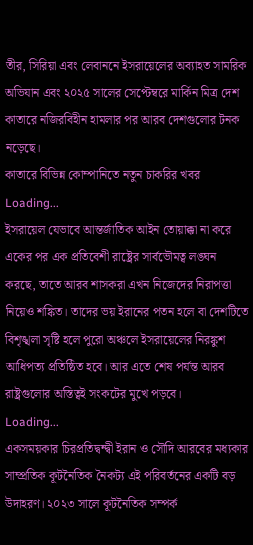তীর, সিরিয়া এবং লেবাননে ইসরায়েলের অব্যাহত সামরিক অভিযান এবং ২০২৫ সালের সেপ্টেম্বরে মার্কিন মিত্র দেশ কাতারে নজিরবিহীন হামলার পর আরব দেশগুলোর টনক নড়েছে।
কাতারে বিভিন্ন কোম্পানিতে নতুন চাকরির খবর
Loading...
ইসরায়েল যেভাবে আন্তর্জাতিক আইন তোয়াক্কা না করে একের পর এক প্রতিবেশী রাষ্ট্রের সার্বভৌমত্ব লঙ্ঘন করছে, তাতে আরব শাসকরা এখন নিজেদের নিরাপত্তা নিয়েও শঙ্কিত। তাদের ভয় ইরানের পতন হলে বা দেশটিতে বিশৃঙ্খলা সৃষ্টি হলে পুরো অঞ্চলে ইসরায়েলের নিরঙ্কুশ আধিপত্য প্রতিষ্ঠিত হবে। আর এতে শেষ পর্যন্ত আরব রাষ্ট্রগুলোর অস্তিত্বই সংকটের মুখে পড়বে।
Loading...
একসময়কার চিরপ্রতিদ্বন্দ্বী ইরান ও সৌদি আরবের মধ্যকার সাম্প্রতিক কূটনৈতিক নৈকট্য এই পরিবর্তনের একটি বড় উদাহরণ। ২০২৩ সালে কূটনৈতিক সম্পর্ক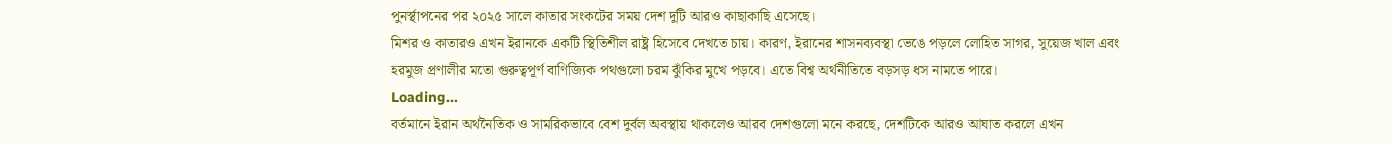পুনর্স্থাপনের পর ২০২৫ সালে কাতার সংকটের সময় দেশ দুটি আরও কাছাকাছি এসেছে।
মিশর ও কাতারও এখন ইরানকে একটি স্থিতিশীল রাষ্ট্র হিসেবে দেখতে চায়। কারণ, ইরানের শাসনব্যবস্থা ভেঙে পড়লে লোহিত সাগর, সুয়েজ খাল এবং হরমুজ প্রণালীর মতো গুরুত্বপূর্ণ বাণিজ্যিক পথগুলো চরম ঝুঁকির মুখে পড়বে। এতে বিশ্ব অর্থনীতিতে বড়সড় ধস নামতে পারে।
Loading...
বর্তমানে ইরান অর্থনৈতিক ও সামরিকভাবে বেশ দুর্বল অবস্থায় থাকলেও আরব দেশগুলো মনে করছে, দেশটিকে আরও আঘাত করলে এখন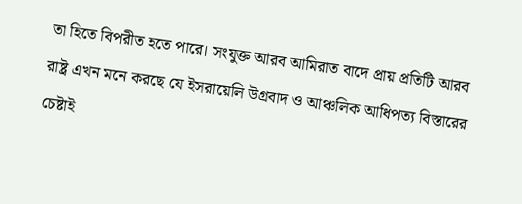তা হিতে বিপরীত হতে পারে। সংযুক্ত আরব আমিরাত বাদে প্রায় প্রতিটি আরব রাষ্ট্র এখন মনে করছে যে ইসরায়েলি উগ্রবাদ ও আঞ্চলিক আধিপত্য বিস্তারের চেষ্টাই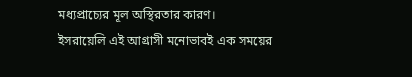মধ্যপ্রাচ্যের মূল অস্থিরতার কারণ।
ইসরায়েলি এই আগ্রাসী মনোভাবই এক সময়ের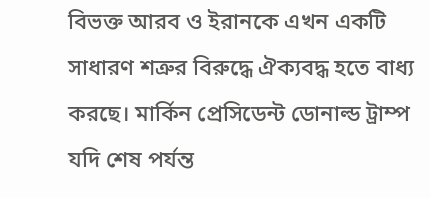বিভক্ত আরব ও ইরানকে এখন একটি সাধারণ শত্রুর বিরুদ্ধে ঐক্যবদ্ধ হতে বাধ্য করছে। মার্কিন প্রেসিডেন্ট ডোনাল্ড ট্রাম্প যদি শেষ পর্যন্ত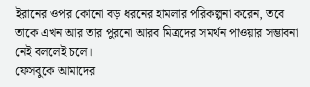ইরানের ওপর কোনো বড় ধরনের হামলার পরিকল্পনা করেন, তবে তাকে এখন আর তার পুরনো আরব মিত্রদের সমর্থন পাওয়ার সম্ভাবনা নেই বললেই চলে।
ফেসবুকে আমাদের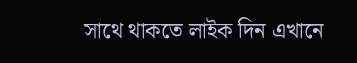সাথে থাকতে লাইক দিন এখানে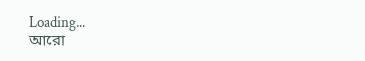Loading...
আরো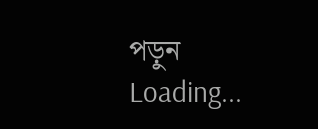পড়ুন
Loading...